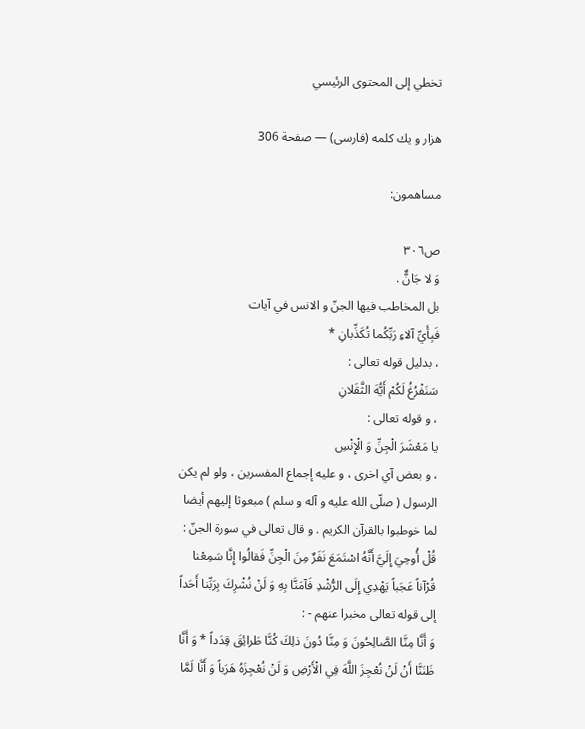تخطي إلى المحتوى الرئيسي

هزار و يك كلمه (فارسى) — صفحة 306

مساهمون:

ص٣٠٦
وَ لا جَانٌّ .
بل المخاطب فيها الجنّ و الانس في آيات
فَبِأَيِّ آلاءِ رَبِّكُما تُكَذِّبانِ *
، بدليل قوله تعالى :
سَنَفْرُغُ لَكُمْ أَيُّهَ الثَّقَلانِ
، و قوله تعالى :
يا مَعْشَرَ الْجِنِّ وَ الْإِنْسِ
، و بعض آي اخرى ، و عليه إجماع المفسرين ، ولو لم يكن الرسول ( صلّى الله عليه و آله و سلم ) مبعوثا إليهم أيضا لما خوطبوا بالقرآن الكريم . و قال تعالى في سورة الجنّ :
قُلْ أُوحِيَ إِلَيَّ أَنَّهُ اسْتَمَعَ نَفَرٌ مِنَ الْجِنِّ فَقالُوا إِنَّا سَمِعْنا قُرْآناً عَجَباً يَهْدِي إِلَى الرُّشْدِ فَآمَنَّا بِهِ وَ لَنْ نُشْرِكَ بِرَبِّنا أَحَداً
إلى قوله تعالى مخبرا عنهم - :
وَ أَنَّا مِنَّا الصَّالِحُونَ وَ مِنَّا دُونَ ذلِكَ كُنَّا طَرائِقَ قِدَداً * وَ أَنَّا ظَنَنَّا أَنْ لَنْ نُعْجِزَ اللَّهَ فِي الْأَرْضِ وَ لَنْ نُعْجِزَهُ هَرَباً وَ أَنَّا لَمَّا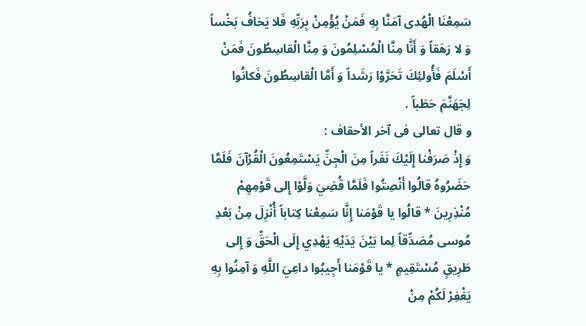سَمِعْنَا الْهُدى آمَنَّا بِهِ فَمَنْ يُؤْمِنْ بِرَبِّهِ فَلا يَخافُ بَخْساً وَ لا رَهَقاً وَ أَنَّا مِنَّا الْمُسْلِمُونَ وَ مِنَّا الْقاسِطُونَ فَمَنْ أَسْلَمَ فَأُولئِكَ تَحَرَّوْا رَشَداً وَ أَمَّا الْقاسِطُونَ فَكانُوا لِجَهَنَّمَ حَطَباً .
و قال تعالى فى آخر الأحقاف :
وَ إِذْ صَرَفْنا إِلَيْكَ نَفَراً مِنَ الْجِنِّ يَسْتَمِعُونَ الْقُرْآنَ فَلَمَّا حَضَرُوهُ قالُوا أَنْصِتُوا فَلَمَّا قُضِيَ وَلَّوْا إِلى قَوْمِهِمْ مُنْذِرِينَ * قالُوا يا قَوْمَنا إِنَّا سَمِعْنا كِتاباً أُنْزِلَ مِنْ بَعْدِ مُوسى مُصَدِّقاً لِما بَيْنَ يَدَيْهِ يَهْدِي إِلَى الْحَقِّ وَ إِلى طَرِيقٍ مُسْتَقِيمٍ * يا قَوْمَنا أَجِيبُوا داعِيَ اللَّهِ وَ آمِنُوا بِهِ يَغْفِرْ لَكُمْ مِنْ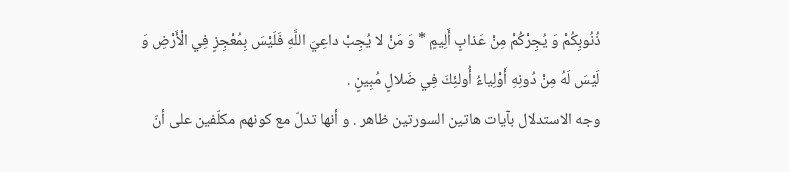ذُنُوبِكُمْ وَ يُجِرْكُمْ مِنْ عَذابٍ أَلِيمٍ * وَ مَنْ لا يُجِبْ داعِيَ اللَّهِ فَلَيْسَ بِمُعْجِزٍ فِي الْأَرْضِ وَ لَيْسَ لَهُ مِنْ دُونِهِ أَوْلِياءُ أُولئِكَ فِي ضَلالٍ مُبِينٍ .
وجه الاستدلال بآيات هاتين السورتين ظاهر . و أنها تدلّ مع كونهم مكلّفين على أنّ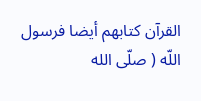القرآن كتابهم أيضا فرسول اللّه ( صلّى الله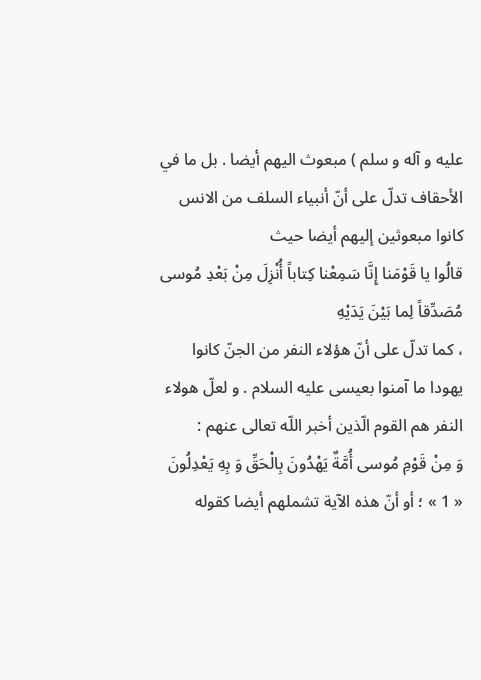عليه و آله و سلم ) مبعوث اليهم أيضا . بل ما في الأحقاف تدلّ على أنّ أنبياء السلف من الانس كانوا مبعوثين إليهم أيضا حيث
قالُوا يا قَوْمَنا إِنَّا سَمِعْنا كِتاباً أُنْزِلَ مِنْ بَعْدِ مُوسى مُصَدِّقاً لِما بَيْنَ يَدَيْهِ
، كما تدلّ على أنّ هؤلاء النفر من الجنّ كانوا يهودا ما آمنوا بعيسى عليه السلام . و لعلّ هولاء النفر هم القوم الّذين أخبر اللّه تعالى عنهم :
وَ مِنْ قَوْمِ مُوسى أُمَّةٌ يَهْدُونَ بِالْحَقِّ وَ بِهِ يَعْدِلُونَ
« 1 » ؛ أو أنّ هذه الآية تشملهم أيضا كقوله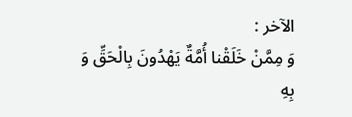الآخر :
وَ مِمَّنْ خَلَقْنا أُمَّةٌ يَهْدُونَ بِالْحَقِّ وَ بِهِ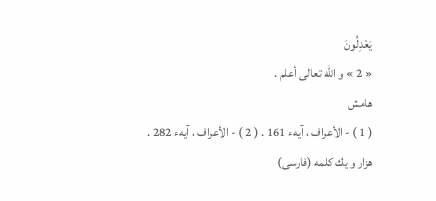يَعْدِلُونَ
« 2 » و اللّه تعالى أعلم .
هامش
( 1 ) - الأعراف ، آيهء 161 . ( 2 ) - الأعراف ، آيهء 282 .
هزار و يك كلمه (فارسى)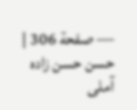— صفحة 306 | حسن حسن زاده آملى